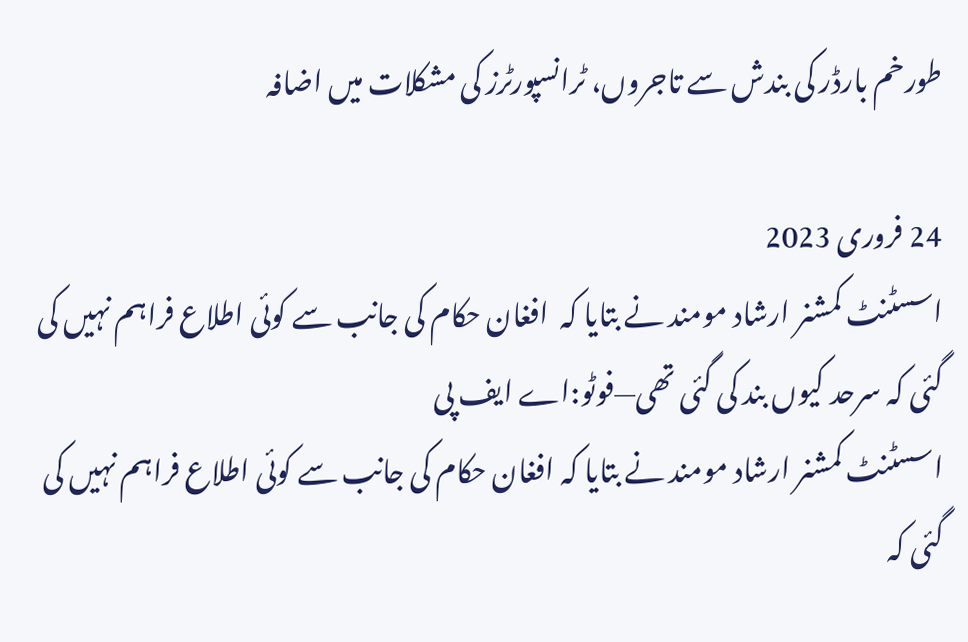طورخم بارڈر کی بندش سے تاجروں، ٹرانسپورٹرز کی مشکلات میں اضافہ

24 فروری 2023
اسسٹنٹ کمشنر ارشاد مومند نے بتایا کہ  افغان حکام کی جانب سے کوئی اطلاع فراہم نہیں کی گئی کہ سرحد کیوں بند کی گئی تھی—فوٹو:اے ایف پی
اسسٹنٹ کمشنر ارشاد مومند نے بتایا کہ افغان حکام کی جانب سے کوئی اطلاع فراہم نہیں کی گئی کہ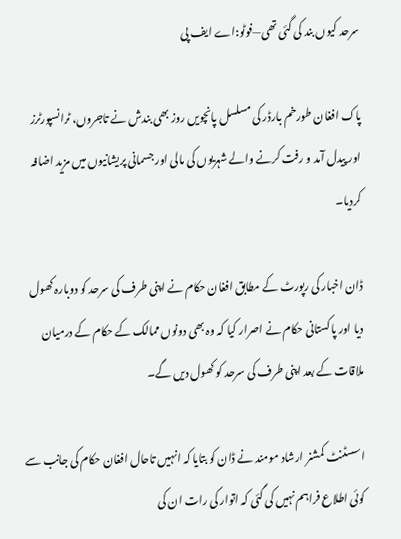سرحد کیوں بند کی گئی تھی—فوٹو:اے ایف پی

پاک افغان طورخم بارڈر کی مسلسل پانچویں روز بھی بندش نے تاجروں، ٹرانسپورٹرز اور پیدل آمد و رفت کرنے والے شہریوں کی مالی اور جسمانی پریشانیوں میں مزید اضافہ کردیا۔

ڈان اخبار کی رپورٹ کے مطابق افغان حکام نے اپنی طرف کی سرحد کو دوبارہ کھول دیا اور پاکستانی حکام نے اصرار کیا کہ وہ بھی دونوں ممالک کے حکام کے درمیان ملاقات کے بعد اپنی طرف کی سرحد کو کھول دیں گے۔

اسسٹنٹ کمشنر ارشاد مومند نے ڈان کو بتایا کہ انہیں تاحال افغان حکام کی جانب سے کوئی اطلاع فراہم نہیں کی گئی کہ اتوار کی رات ان کی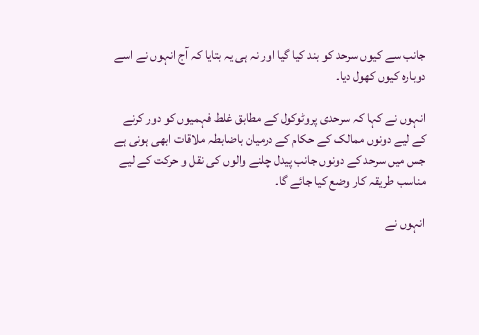جانب سے کیوں سرحد کو بند کیا گیا اور نہ ہی یہ بتایا کہ آج انہوں نے اسے دوبارہ کیوں کھول دیا۔

انہوں نے کہا کہ سرحدی پروٹوکول کے مطابق غلط فہمیوں کو دور کرنے کے لیے دونوں ممالک کے حکام کے درمیان باضابطہ ملاقات ابھی ہونی ہے جس میں سرحد کے دونوں جانب پیدل چلنے والوں کی نقل و حرکت کے لیے مناسب طریقہ کار وضع کیا جائے گا۔

انہوں نے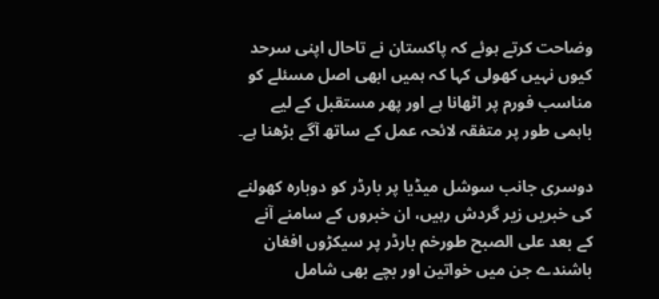وضاحت کرتے ہوئے کہ پاکستان نے تاحال اپنی سرحد کیوں نہیں کھولی کہا کہ ہمیں ابھی اصل مسئلے کو مناسب فورم پر اٹھانا ہے اور پھر مستقبل کے لیے باہمی طور پر متفقہ لائحہ عمل کے ساتھ آگے بڑھنا ہے۔

دوسری جانب سوشل میڈیا پر بارڈر کو دوبارہ کھولنے کی خبریں زیر گردش رہیں، ان خبروں کے سامنے آنے کے بعد علی الصبح طورخم بارڈر پر سیکڑوں افغان باشندے جن میں خواتین اور بچے بھی شامل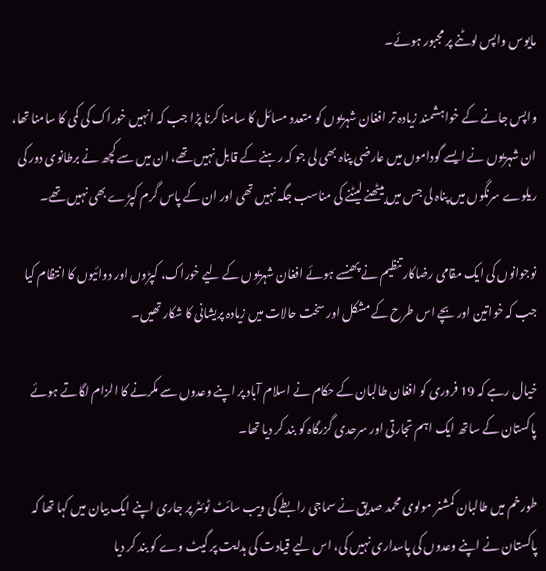مایوس واپس لوٹنے پر مجبور ہوئے۔

واپس جانے کے خواہشمند زیادہ تر افغان شہریوں کو متعدد مسائل کا سامنا کرنا پڑا جب کہ انہیں خوراک کی کمی کا سامنا تھا، ان شہریوں نے ایسے گوداموں میں عارضی پناہ بھی لی جو کہ رہنے کے قابل نہیں تھے، ان میں سے کچھ نے برطانوی دور کی ریلوے سرنگوں میں پناہ لی جس میں بیٹھنے لیٹنے کی مناسب جگہ نہیں تھی اور ان کے پاس گرم کپڑے بھی نہیں تھے۔

نوجوانوں کی ایک مقامی رضاکار تنظیم نے پھنسے ہوئے افغان شہریوں کے لیے خوراک، کپڑوں اور دوائیوں کا انتظام کیا جب کہ خواتین اور بچے اس طرح کے مشکل اور سخت حالات میں زیادہ پریشانی کا شکار تھیں۔

خیال رہے کہ 19 فروری کو افغان طالبان کے حکام نے اسلام آباد پر اپنے وعدوں سے مکرنے کا الزام لگاتے ہوئے پاکستان کے ساتھ ایک اہم تجارتی اور سرحدی گزرگاہ کو بند کر دیا تھا۔

طورخم میں طالبان کمشنر مولوی محمد صدیق نے سماجی رابطے کی ویب سائٹ ٹوئٹر پر جاری اپنے ایک بیان میں کہا تھا کہ پاکستان نے اپنے وعدوں کی پاسداری نہیں کی، اس لیے قیادت کی ہدایت پر گیٹ وے کو بند کر دیا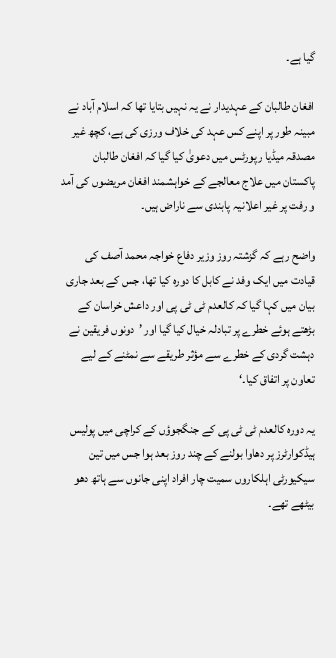گیا ہے۔

افغان طالبان کے عہدیدار نے یہ نہیں بتایا تھا کہ اسلام آباد نے مبینہ طور پر اپنے کس عہد کی خلاف ورزی کی ہے، کچھ غیر مصدقہ میڈیا رپورٹس میں دعویٰ کیا گیا کہ افغان طالبان پاکستان میں علاج معالجے کے خواہشمند افغان مریضوں کی آمد و رفت پر غیر اعلانیہ پابندی سے ناراض ہیں۔

واضح رہے کہ گزشتہ روز وزیر دفاع خواجہ محمد آصف کی قیادت میں ایک وفد نے کابل کا دورہ کیا تھا، جس کے بعد جاری بیان میں کہا گیا کہ کالعدم ٹی ٹی پی اور داعش خراسان کے بڑھتے ہوئے خطرے پر تبادلہ خیال کیا گیا اور ’دونوں فریقین نے دہشت گردی کے خطرے سے مؤثر طریقے سے نمٹنے کے لیے تعاون پر اتفاق کیا۔‘

یہ دورہ کالعدم ٹی ٹی پی کے جنگجوؤں کے کراچی میں پولیس ہیڈکوارٹرز پر دھاوا بولنے کے چند روز بعد ہوا جس میں تین سیکیورٹی اہلکاروں سمیت چار افراد اپنی جانوں سے ہاتھ دھو بیٹھے تھے۔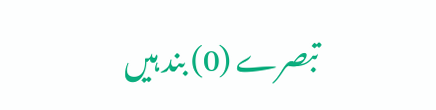تبصرے (0) بند ہیں